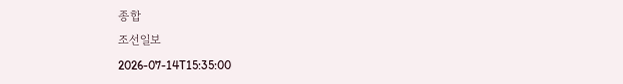종합
조선일보
2026-07-14T15:35:00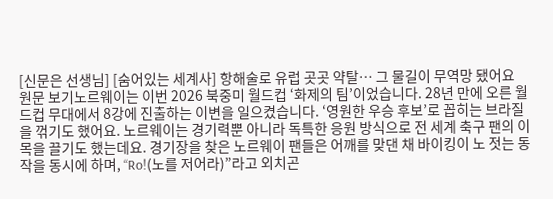[신문은 선생님] [숨어있는 세계사] 항해술로 유럽 곳곳 약탈… 그 물길이 무역망 됐어요
원문 보기노르웨이는 이번 2026 북중미 월드컵 ‘화제의 팀’이었습니다. 28년 만에 오른 월드컵 무대에서 8강에 진출하는 이변을 일으켰습니다. ‘영원한 우승 후보’로 꼽히는 브라질을 꺾기도 했어요. 노르웨이는 경기력뿐 아니라 독특한 응원 방식으로 전 세계 축구 팬의 이목을 끌기도 했는데요. 경기장을 찾은 노르웨이 팬들은 어깨를 맞댄 채 바이킹이 노 젓는 동작을 동시에 하며, “Ro!(노를 저어라)”라고 외치곤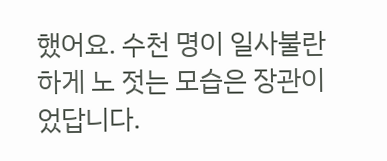했어요. 수천 명이 일사불란하게 노 젓는 모습은 장관이었답니다.